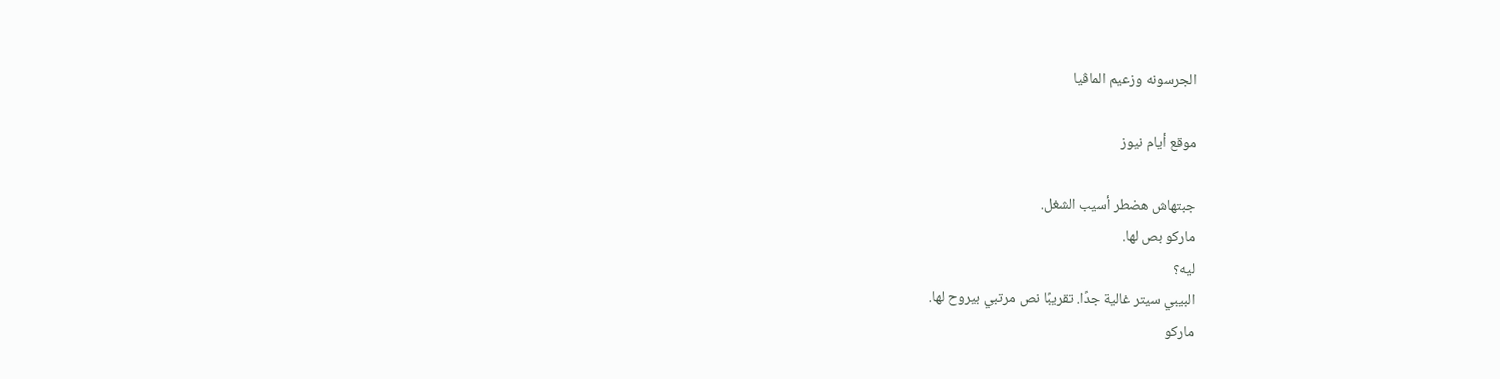الجرسونه وزعيم الماڤيا

موقع أيام نيوز

جبتهاش هضطر أسيب الشغل.
ماركو بص لها.
ليه؟
البيبي سيتر غالية جدًا. تقريبًا نص مرتبي بيروح لها.
ماركو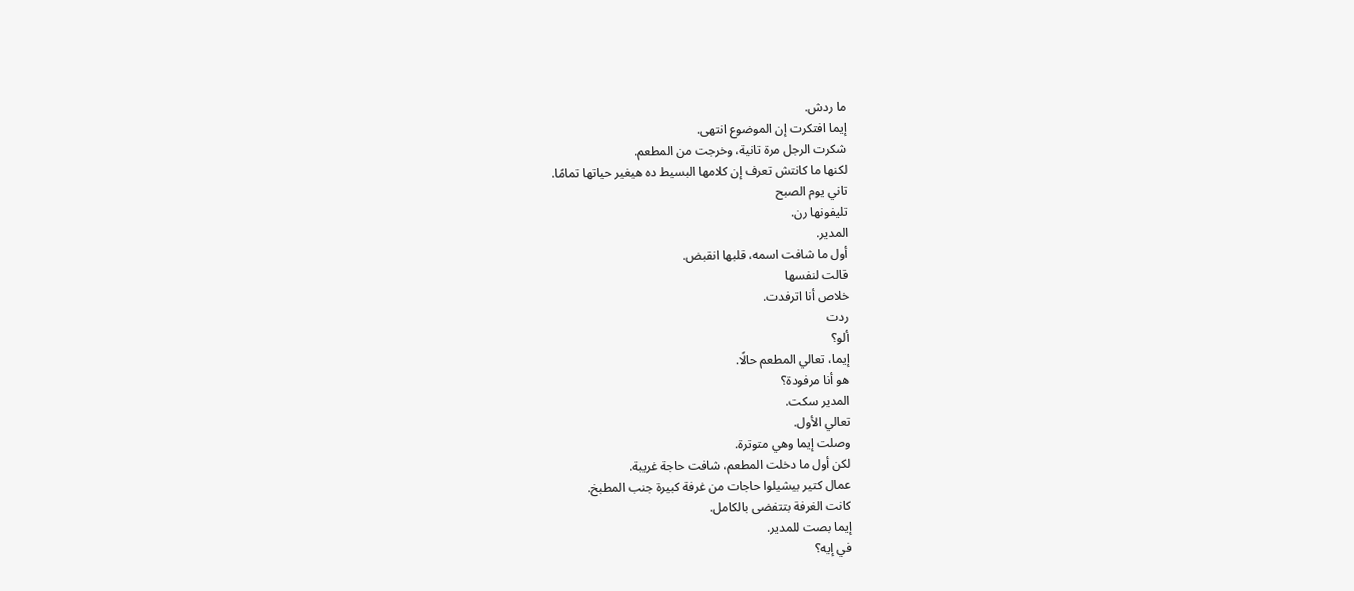ما ردش.
إيما افتكرت إن الموضوع انتهى.
شكرت الرجل مرة تانية، وخرجت من المطعم.
لكنها ما كانتش تعرف إن كلامها البسيط ده هيغير حياتها تمامًا.
تاني يوم الصبح
تليفونها رن.
المدير.
أول ما شافت اسمه، قلبها انقبض.
قالت لنفسها
خلاص أنا اترفدت.
ردت
ألو؟
إيما، تعالي المطعم حالًا.
هو أنا مرفودة؟
المدير سكت.
تعالي الأول.
وصلت إيما وهي متوترة.
لكن أول ما دخلت المطعم، شافت حاجة غريبة.
عمال كتير بيشيلوا حاجات من غرفة كبيرة جنب المطبخ.
كانت الغرفة بتتفضى بالكامل.
إيما بصت للمدير.
في إيه؟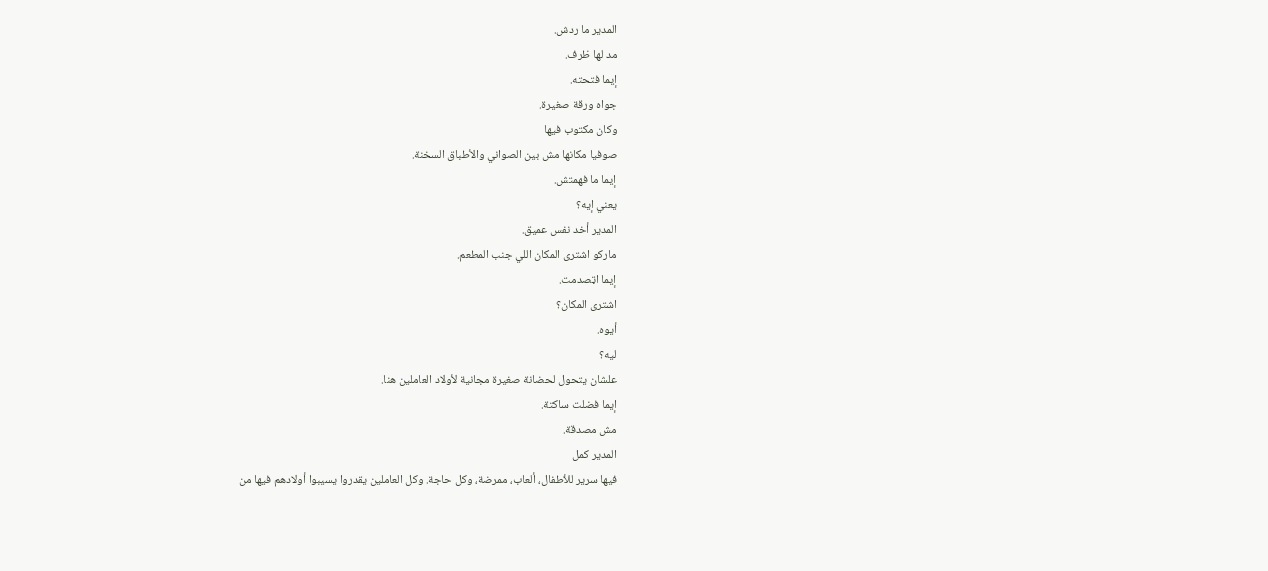المدير ما ردش.
مد لها ظرف.
إيما فتحته.
جواه ورقة صغيرة.
وكان مكتوب فيها
صوفيا مكانها مش بين الصواني والأطباق السخنة.
إيما ما فهمتش.
يعني إيه؟
المدير أخد نفس عميق.
ماركو اشترى المكان اللي جنب المطعم.
إيما اټصدمت.
اشترى المكان؟
أيوه.
ليه؟
علشان يتحول لحضانة صغيرة مجانية لأولاد العاملين هنا.
إيما فضلت ساكتة.
مش مصدقة.
المدير كمل
فيها سرير للأطفال، ألعاب، ممرضة، وكل حاجة. وكل العاملين يقدروا يسيبوا أولادهم فيها من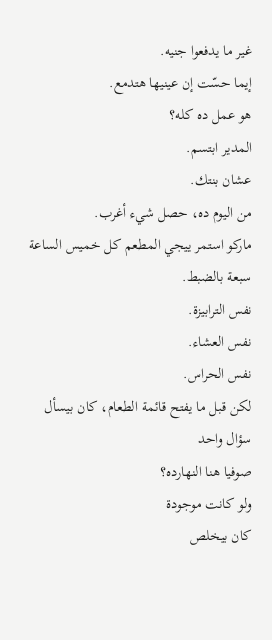غير ما يدفعوا جنيه.
إيما حسّت إن عينيها هتدمع.
هو عمل ده كله؟
المدير ابتسم.
عشان بنتك.
من اليوم ده، حصل شيء أغرب.
ماركو استمر ييجي المطعم كل خميس الساعة سبعة بالضبط.
نفس الترابيزة.
نفس العشاء.
نفس الحراس.
لكن قبل ما يفتح قائمة الطعام، كان بيسأل سؤال واحد
صوفيا هنا النهارده؟
ولو كانت موجودة
كان بيخلص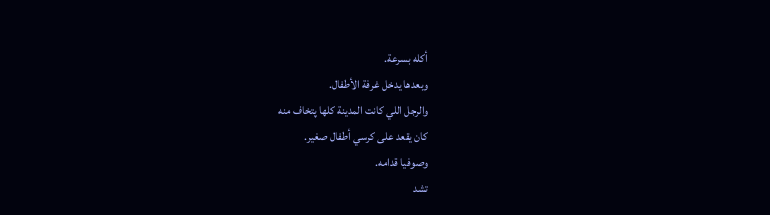أكله بسرعة.
وبعدها يدخل غرفة الأطفال.
والرجل اللي كانت المدينة كلها پتخاف منه
كان يقعد على كرسي أطفال صغير.
وصوفيا قدامه.
تشد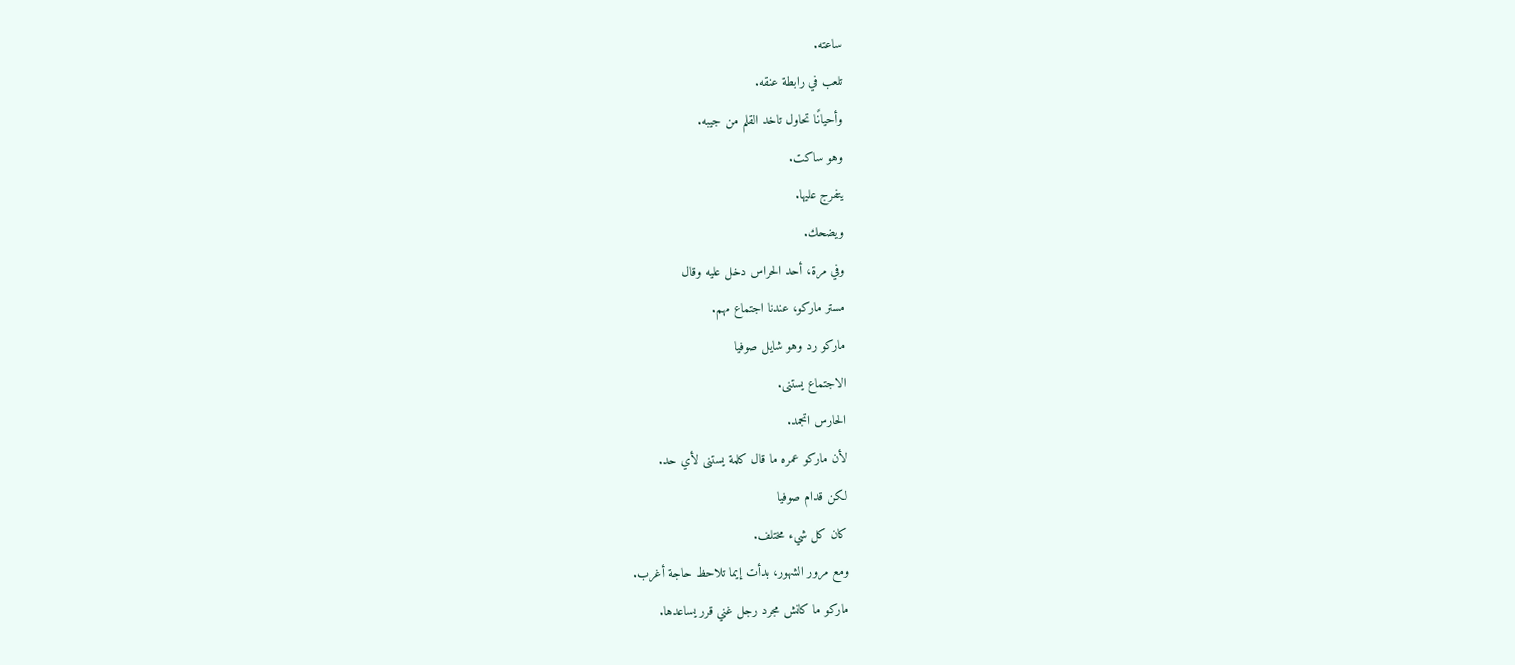ساعته.
تلعب في رابطة عنقه.
وأحيانًا تحاول تاخد القلم من جيبه.
وهو ساكت.
يتفرج عليها.
ويضحك.
وفي مرة، أحد الحراس دخل عليه وقال
مستر ماركو، عندنا اجتماع مهم.
ماركو رد وهو شايل صوفيا
الاجتماع يستنى.
الحارس اتجمد.
لأن ماركو عمره ما قال كلمة يستنى لأي حد.
لكن قدام صوفيا
كان كل شيء مختلف.
ومع مرور الشهور، بدأت إيما تلاحظ حاجة أغرب.
ماركو ما كانش مجرد رجل غني قرر يساعدها.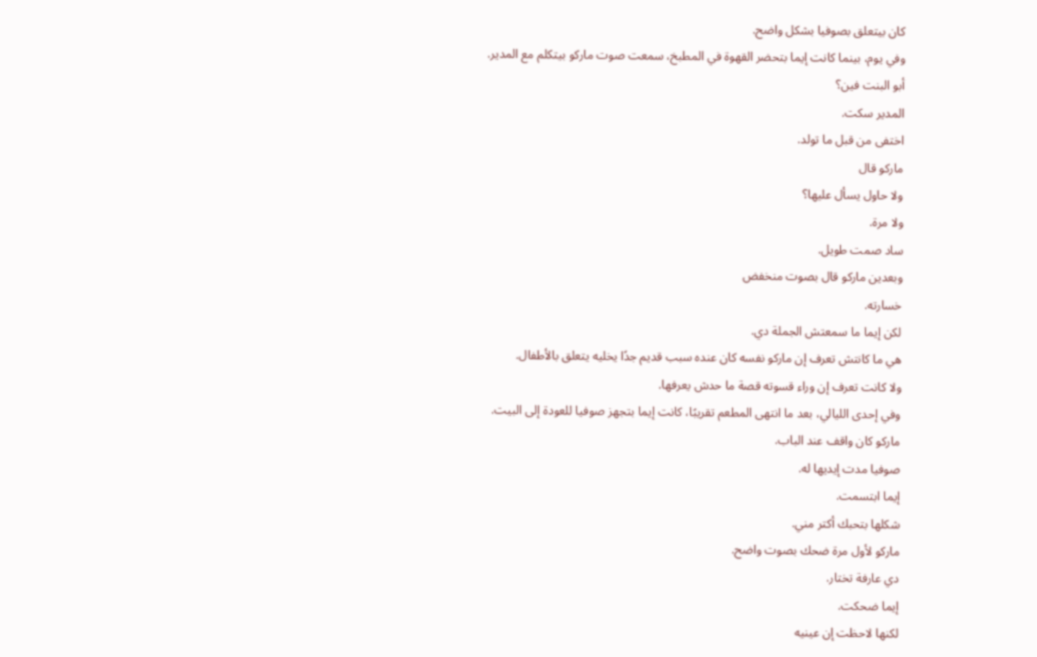كان بيتعلق بصوفيا بشكل واضح.
وفي يوم، بينما كانت إيما بتحضر القهوة في المطبخ، سمعت صوت ماركو بيتكلم مع المدير.
أبو البنت فين؟
المدير سكت.
اختفى من قبل ما تولد.
ماركو قال
ولا حاول يسأل عليها؟
ولا مرة.
ساد صمت طويل.
وبعدين ماركو قال بصوت منخفض
خسارته.
لكن إيما ما سمعتش الجملة دي.
هي ما كانتش تعرف إن ماركو نفسه كان عنده سبب قديم جدًا يخليه يتعلق بالأطفال.
ولا كانت تعرف إن وراء قسوته قصة ما حدش يعرفها.
وفي إحدى الليالي، بعد ما انتهى المطعم تقريبًا، كانت إيما بتجهز صوفيا للعودة إلى البيت.
ماركو كان واقف عند الباب.
صوفيا مدت إيديها له.
إيما ابتسمت.
شكلها بتحبك أكتر مني.
ماركو لأول مرة ضحك بصوت واضح.
دي عارفة تختار.
إيما ضحكت.
لكنها لاحظت إن عينيه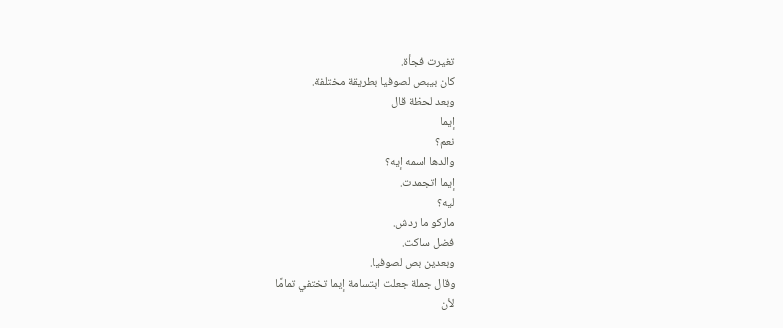تغيرت فجأة.
كان بيبص لصوفيا بطريقة مختلفة.
وبعد لحظة قال
إيما
نعم؟
والدها اسمه إيه؟
إيما اتجمدت.
ليه؟
ماركو ما ردش.
فضل ساكت.
وبعدين بص لصوفيا.
وقال جملة جعلت ابتسامة إيما تختفي تمامًا
لأن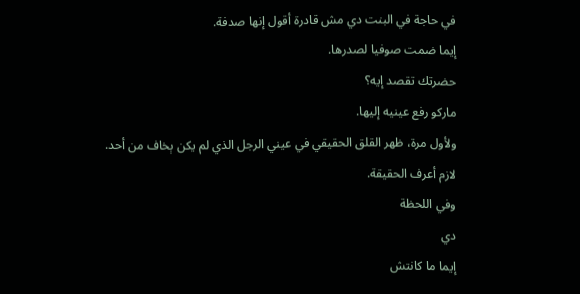في حاجة في البنت دي مش قادرة أقول إنها صدفة.
إيما ضمت صوفيا لصدرها.
حضرتك تقصد إيه؟
ماركو رفع عينيه إليها.
ولأول مرة، ظهر القلق الحقيقي في عيني الرجل الذي لم يكن ېخاف من أحد.
لازم أعرف الحقيقة.
وفي اللحظة
دي
إيما ما كانتش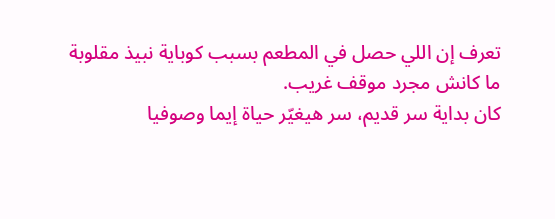تعرف إن اللي حصل في المطعم بسبب كوباية نبيذ مقلوبة
ما كانش مجرد موقف غريب.
كان بداية سر قديم، سر هيغيّر حياة إيما وصوفيا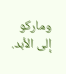وماركو إلى الأبد.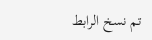تم نسخ الرابط